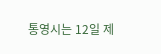통영시는 12일 제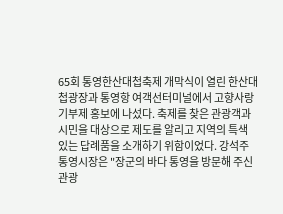65회 통영한산대첩축제 개막식이 열린 한산대첩광장과 통영항 여객선터미널에서 고향사랑기부제 홍보에 나섰다. 축제를 찾은 관광객과 시민을 대상으로 제도를 알리고 지역의 특색 있는 답례품을 소개하기 위함이었다. 강석주 통영시장은 "장군의 바다 통영을 방문해 주신 관광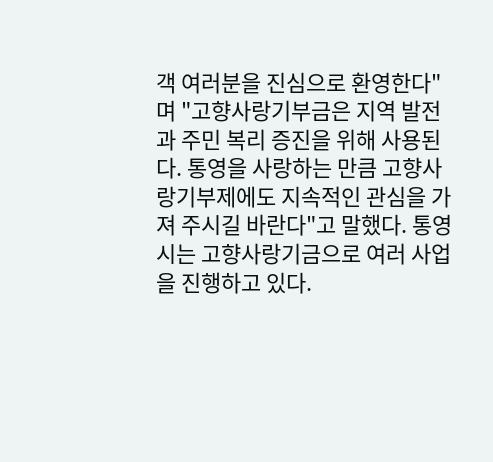객 여러분을 진심으로 환영한다"며 "고향사랑기부금은 지역 발전과 주민 복리 증진을 위해 사용된다. 통영을 사랑하는 만큼 고향사랑기부제에도 지속적인 관심을 가져 주시길 바란다"고 말했다. 통영시는 고향사랑기금으로 여러 사업을 진행하고 있다.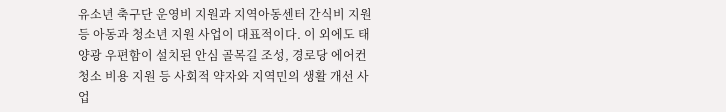유소년 축구단 운영비 지원과 지역아동센터 간식비 지원 등 아동과 청소년 지원 사업이 대표적이다. 이 외에도 태양광 우편함이 설치된 안심 골목길 조성, 경로당 에어컨 청소 비용 지원 등 사회적 약자와 지역민의 생활 개선 사업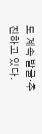도 계속 발굴·추진하고 있다.